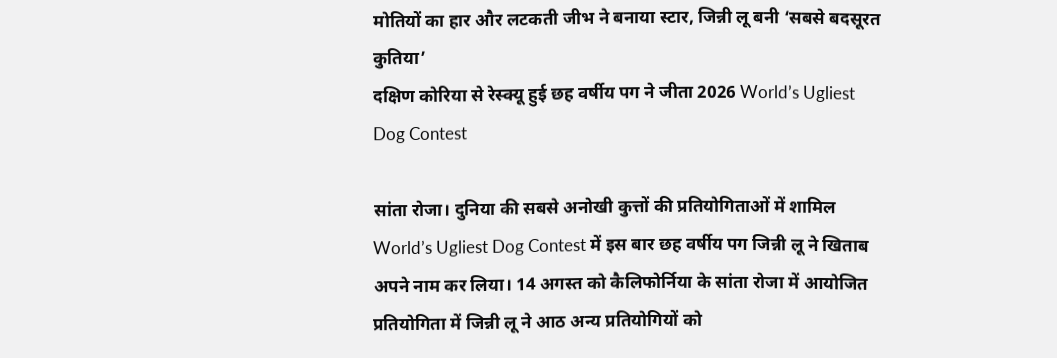मोतियों का हार और लटकती जीभ ने बनाया स्टार, जिन्नी लू बनी ‘सबसे बदसूरत कुतिया’
दक्षिण कोरिया से रेस्क्यू हुई छह वर्षीय पग ने जीता 2026 World’s Ugliest Dog Contest

सांता रोजा। दुनिया की सबसे अनोखी कुत्तों की प्रतियोगिताओं में शामिल World’s Ugliest Dog Contest में इस बार छह वर्षीय पग जिन्नी लू ने खिताब अपने नाम कर लिया। 14 अगस्त को कैलिफोर्निया के सांता रोजा में आयोजित प्रतियोगिता में जिन्नी लू ने आठ अन्य प्रतियोगियों को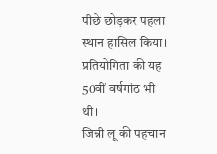पीछे छोड़कर पहला स्थान हासिल किया। प्रतियोगिता की यह 50वीं वर्षगांठ भी थी।
जिन्नी लू की पहचान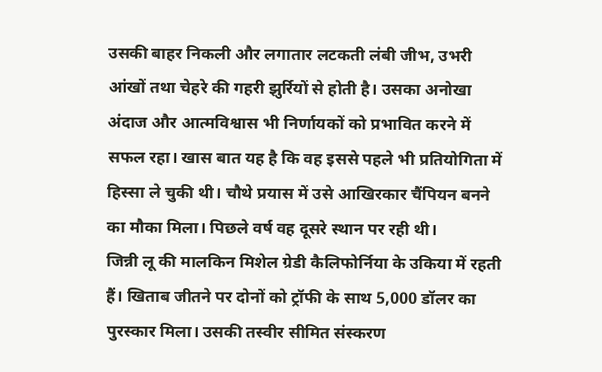उसकी बाहर निकली और लगातार लटकती लंबी जीभ, उभरी आंखों तथा चेहरे की गहरी झुर्रियों से होती है। उसका अनोखा अंदाज और आत्मविश्वास भी निर्णायकों को प्रभावित करने में सफल रहा। खास बात यह है कि वह इससे पहले भी प्रतियोगिता में हिस्सा ले चुकी थी। चौथे प्रयास में उसे आखिरकार चैंपियन बनने का मौका मिला। पिछले वर्ष वह दूसरे स्थान पर रही थी।
जिन्नी लू की मालकिन मिशेल ग्रेडी कैलिफोर्निया के उकिया में रहती हैं। खिताब जीतने पर दोनों को ट्रॉफी के साथ 5,000 डॉलर का पुरस्कार मिला। उसकी तस्वीर सीमित संस्करण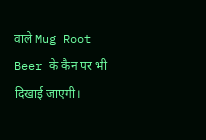वाले Mug Root Beer के कैन पर भी दिखाई जाएगी।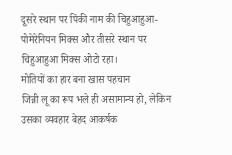दूसरे स्थान पर पिंकी नाम की चिहुआहुआ-पोमेरेनियन मिक्स और तीसरे स्थान पर चिहुआहुआ मिक्स ओटो रहा।
मोतियों का हार बना खास पहचान
जिन्नी लू का रूप भले ही असामान्य हो, लेकिन उसका व्यवहार बेहद आकर्षक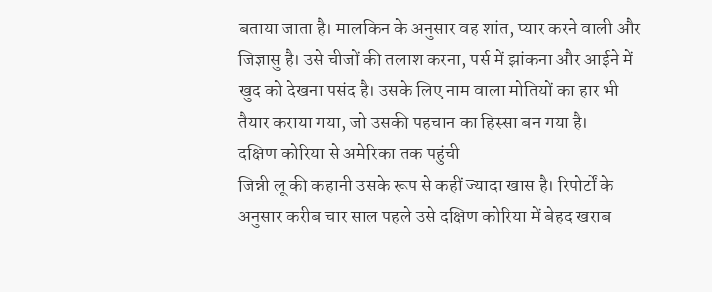बताया जाता है। मालकिन के अनुसार वह शांत, प्यार करने वाली और जिज्ञासु है। उसे चीजों की तलाश करना, पर्स में झांकना और आईने में खुद को देखना पसंद है। उसके लिए नाम वाला मोतियों का हार भी तैयार कराया गया, जो उसकी पहचान का हिस्सा बन गया है।
दक्षिण कोरिया से अमेरिका तक पहुंची
जिन्नी लू की कहानी उसके रूप से कहीं ज्यादा खास है। रिपोर्टों के अनुसार करीब चार साल पहले उसे दक्षिण कोरिया में बेहद खराब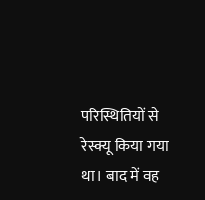परिस्थितियों से रेस्क्यू किया गया था। बाद में वह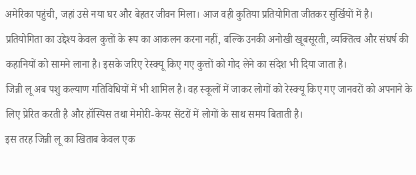अमेरिका पहुंची, जहां उसे नया घर और बेहतर जीवन मिला। आज वही कुतिया प्रतियोगिता जीतकर सुर्खियों में है।
प्रतियोगिता का उद्देश्य केवल कुत्तों के रूप का आकलन करना नहीं, बल्कि उनकी अनोखी खूबसूरती, व्यक्तित्व और संघर्ष की कहानियों को सामने लाना है। इसके जरिए रेस्क्यू किए गए कुत्तों को गोद लेने का संदेश भी दिया जाता है।
जिन्नी लू अब पशु कल्याण गतिविधियों में भी शामिल है। वह स्कूलों में जाकर लोगों को रेस्क्यू किए गए जानवरों को अपनाने के लिए प्रेरित करती है और हॉस्पिस तथा मेमोरी-केयर सेंटरों में लोगों के साथ समय बिताती है।
इस तरह जिन्नी लू का खिताब केवल एक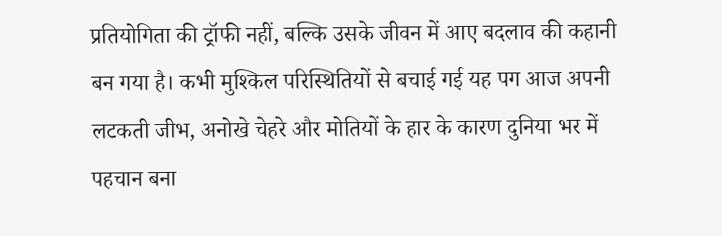प्रतियोगिता की ट्रॉफी नहीं, बल्कि उसके जीवन में आए बदलाव की कहानी बन गया है। कभी मुश्किल परिस्थितियों से बचाई गई यह पग आज अपनी लटकती जीभ, अनोखे चेहरे और मोतियों के हार के कारण दुनिया भर में पहचान बना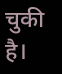चुकी है।